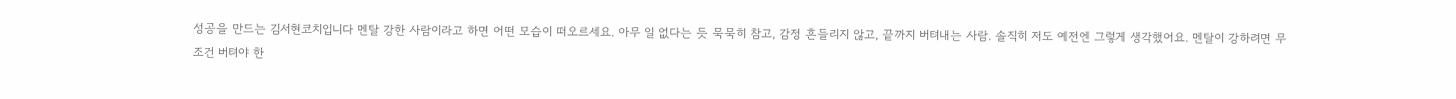성공을 만드는 김서현코치입니다 멘탈 강한 사람이라고 하면 어떤 모습이 떠오르세요. 아무 일 없다는 듯 묵묵히 참고, 감정 흔들리지 않고, 끝까지 버텨내는 사람. 솔직히 저도 예전엔 그렇게 생각했어요. 멘탈이 강하려면 무조건 버텨야 한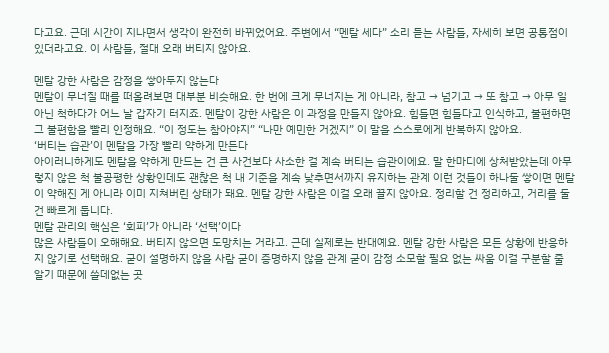다고요. 근데 시간이 지나면서 생각이 완전히 바뀌었어요. 주변에서 “멘탈 세다” 소리 듣는 사람들, 자세히 보면 공통점이 있더라고요. 이 사람들, 절대 오래 버티지 않아요.

멘탈 강한 사람은 감정을 쌓아두지 않는다
멘탈이 무너질 때를 떠올려보면 대부분 비슷해요. 한 번에 크게 무너지는 게 아니라, 참고 → 넘기고 → 또 참고 → 아무 일 아닌 척하다가 어느 날 갑자기 터지죠. 멘탈이 강한 사람은 이 과정을 만들지 않아요. 힘들면 힘들다고 인식하고, 불편하면 그 불편함을 빨리 인정해요. “이 정도는 참아야지” “나만 예민한 거겠지” 이 말을 스스로에게 반복하지 않아요.
‘버티는 습관’이 멘탈을 가장 빨리 약하게 만든다
아이러니하게도 멘탈을 약하게 만드는 건 큰 사건보다 사소한 걸 계속 버티는 습관이에요. 말 한마디에 상처받았는데 아무렇지 않은 척 불공평한 상황인데도 괜찮은 척 내 기준을 계속 낮추면서까지 유지하는 관계 이런 것들이 하나둘 쌓이면 멘탈이 약해진 게 아니라 이미 지쳐버린 상태가 돼요. 멘탈 강한 사람은 이걸 오래 끌지 않아요. 정리할 건 정리하고, 거리를 둘 건 빠르게 둡니다.
멘탈 관리의 핵심은 ‘회피’가 아니라 ‘선택’이다
많은 사람들이 오해해요. 버티지 않으면 도망치는 거라고. 근데 실제로는 반대예요. 멘탈 강한 사람은 모든 상황에 반응하지 않기로 선택해요. 굳이 설명하지 않을 사람 굳이 증명하지 않을 관계 굳이 감정 소모할 필요 없는 싸움 이걸 구분할 줄 알기 때문에 쓸데없는 곳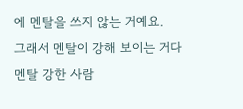에 멘탈을 쓰지 않는 거예요.
그래서 멘탈이 강해 보이는 거다
멘탈 강한 사람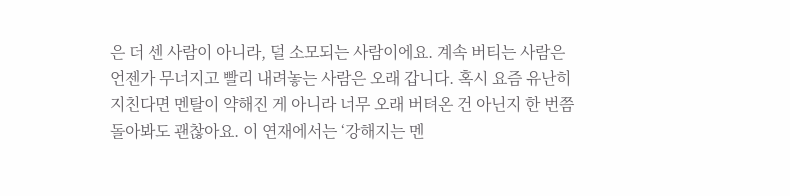은 더 센 사람이 아니라, 덜 소모되는 사람이에요. 계속 버티는 사람은 언젠가 무너지고 빨리 내려놓는 사람은 오래 갑니다. 혹시 요즘 유난히 지친다면 멘탈이 약해진 게 아니라 너무 오래 버텨온 건 아닌지 한 번쯤 돌아봐도 괜찮아요. 이 연재에서는 ‘강해지는 멘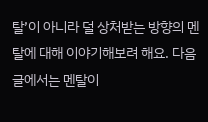탈’이 아니라 덜 상처받는 방향의 멘탈에 대해 이야기해보려 해요. 다음 글에서는 멘탈이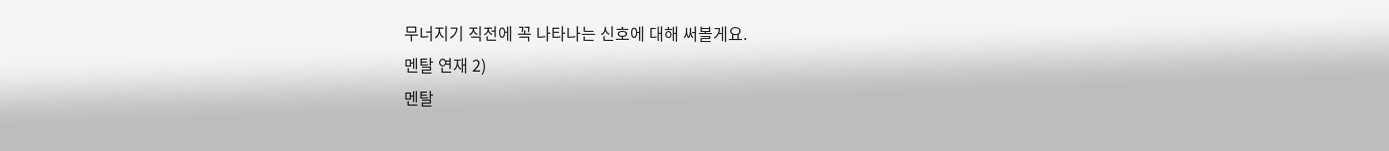무너지기 직전에 꼭 나타나는 신호에 대해 써볼게요.
멘탈 연재 2)
멘탈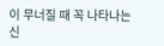이 무너질 때 꼭 나타나는 신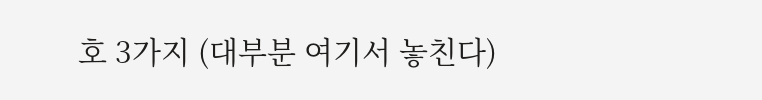호 3가지 (대부분 여기서 놓친다)